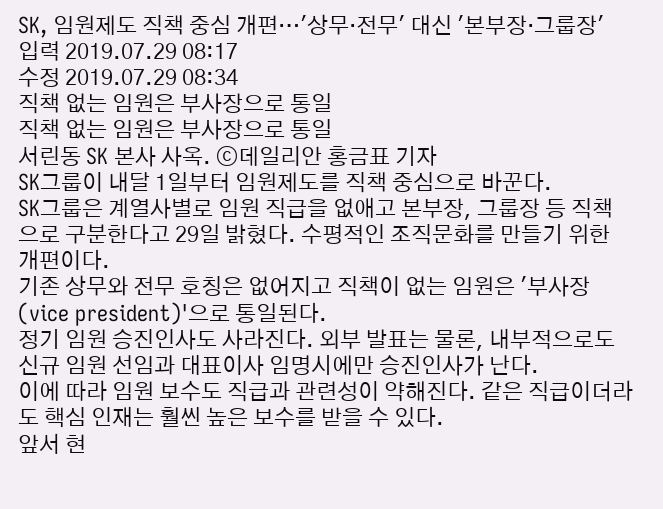SK, 임원제도 직책 중심 개편…'상무·전무' 대신 '본부장·그룹장'
입력 2019.07.29 08:17
수정 2019.07.29 08:34
직책 없는 임원은 부사장으로 통일
직책 없는 임원은 부사장으로 통일
서린동 SK 본사 사옥. ⓒ데일리안 홍금표 기자
SK그룹이 내달 1일부터 임원제도를 직책 중심으로 바꾼다.
SK그룹은 계열사별로 임원 직급을 없애고 본부장, 그룹장 등 직책으로 구분한다고 29일 밝혔다. 수평적인 조직문화를 만들기 위한 개편이다.
기존 상무와 전무 호칭은 없어지고 직책이 없는 임원은 '부사장(vice president)'으로 통일된다.
정기 임원 승진인사도 사라진다. 외부 발표는 물론, 내부적으로도 신규 임원 선임과 대표이사 임명시에만 승진인사가 난다.
이에 따라 임원 보수도 직급과 관련성이 약해진다. 같은 직급이더라도 핵심 인재는 훨씬 높은 보수를 받을 수 있다.
앞서 현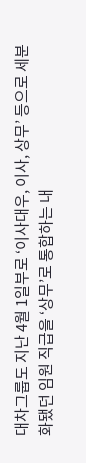대차그룹도 지난 4월 1일부로 ‘이사대우, 이사, 상무’ 등으로 세분화됐던 임원 직급을 ‘상무’로 통합하는 내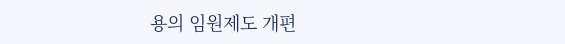용의 임원제도 개편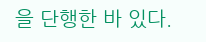을 단행한 바 있다.